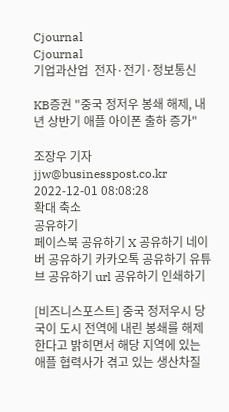Cjournal
Cjournal
기업과산업  전자·전기·정보통신

KB증권 "중국 정저우 봉쇄 해제, 내년 상반기 애플 아이폰 출하 증가"

조장우 기자 jjw@businesspost.co.kr 2022-12-01 08:08:28
확대 축소
공유하기
페이스북 공유하기 X 공유하기 네이버 공유하기 카카오톡 공유하기 유튜브 공유하기 url 공유하기 인쇄하기

[비즈니스포스트] 중국 정저우시 당국이 도시 전역에 내린 봉쇄를 해제한다고 밝히면서 해당 지역에 있는 애플 협력사가 겪고 있는 생산차질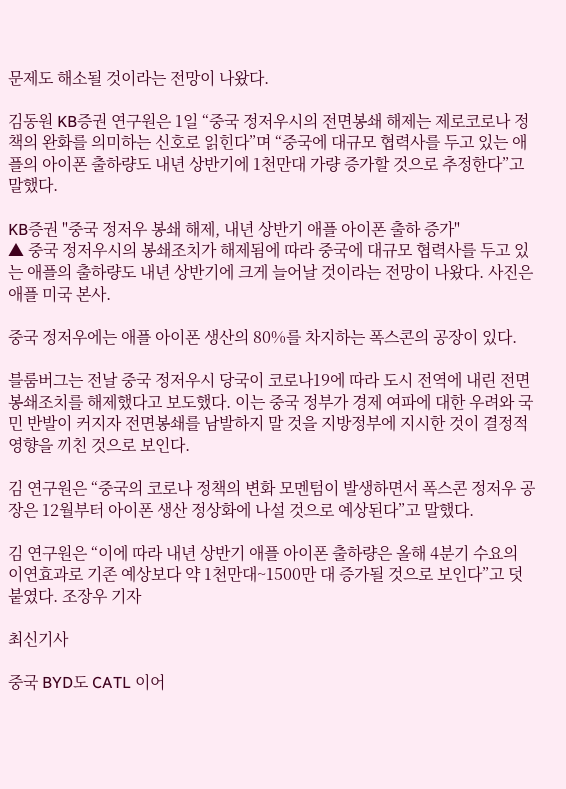문제도 해소될 것이라는 전망이 나왔다.

김동원 KB증권 연구원은 1일 “중국 정저우시의 전면봉쇄 해제는 제로코로나 정책의 완화를 의미하는 신호로 읽힌다”며 “중국에 대규모 협력사를 두고 있는 애플의 아이폰 출하량도 내년 상반기에 1천만대 가량 증가할 것으로 추정한다”고 말했다.

KB증권 "중국 정저우 봉쇄 해제, 내년 상반기 애플 아이폰 출하 증가"
▲ 중국 정저우시의 봉쇄조치가 해제됨에 따라 중국에 대규모 협력사를 두고 있는 애플의 출하량도 내년 상반기에 크게 늘어날 것이라는 전망이 나왔다. 사진은 애플 미국 본사.

중국 정저우에는 애플 아이폰 생산의 80%를 차지하는 폭스콘의 공장이 있다.

블룸버그는 전날 중국 정저우시 당국이 코로나19에 따라 도시 전역에 내린 전면봉쇄조치를 해제했다고 보도했다. 이는 중국 정부가 경제 여파에 대한 우려와 국민 반발이 커지자 전면봉쇄를 남발하지 말 것을 지방정부에 지시한 것이 결정적 영향을 끼친 것으로 보인다.

김 연구원은 “중국의 코로나 정책의 변화 모멘텀이 발생하면서 폭스콘 정저우 공장은 12월부터 아이폰 생산 정상화에 나설 것으로 예상된다”고 말했다.

김 연구원은 “이에 따라 내년 상반기 애플 아이폰 출하량은 올해 4분기 수요의 이연효과로 기존 예상보다 약 1천만대~1500만 대 증가될 것으로 보인다”고 덧붙였다. 조장우 기자

최신기사

중국 BYD도 CATL 이어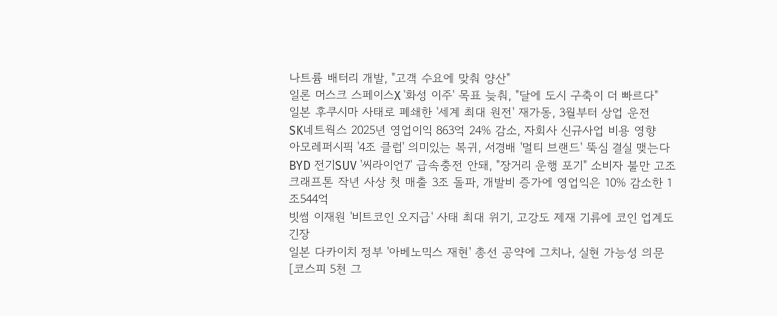나트륨 배터리 개발, "고객 수요에 맞춰 양산"
일론 머스크 스페이스X '화성 이주' 목표 늦춰, "달에 도시 구축이 더 빠르다"
일본 후쿠시마 사태로 폐쇄한 '세계 최대 원전' 재가동, 3월부터 상업 운전
SK네트웍스 2025년 영업이익 863억 24% 감소, 자회사 신규사업 비용 영향
아모레퍼시픽 '4조 클럽' 의미있는 복귀, 서경배 '멀티 브랜드' 뚝심 결실 맺는다
BYD 전기SUV '씨라이언7' 급속충전 안돼, "장거리 운행 포기" 소비자 불만 고조
크래프톤 작년 사상 첫 매출 3조 돌파, 개발비 증가에 영업익은 10% 감소한 1조544억
빗썸 이재원 '비트코인 오지급' 사태 최대 위기, 고강도 제재 기류에 코인 업계도 긴장
일본 다카이치 정부 '아베노믹스 재현' 총선 공약에 그치나, 실현 가능성 의문
[코스피 5천 그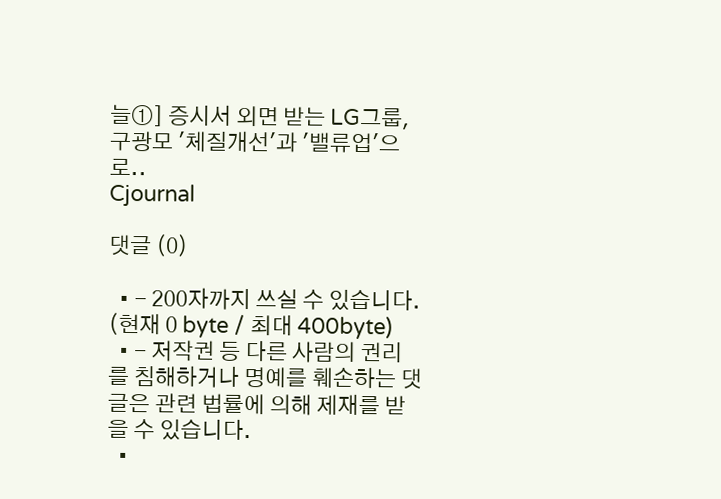늘①] 증시서 외면 받는 LG그룹, 구광모 '체질개선'과 '밸류업'으로..
Cjournal

댓글 (0)

  • - 200자까지 쓰실 수 있습니다. (현재 0 byte / 최대 400byte)
  • - 저작권 등 다른 사람의 권리를 침해하거나 명예를 훼손하는 댓글은 관련 법률에 의해 제재를 받을 수 있습니다.
  •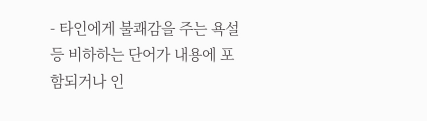- 타인에게 불쾌감을 주는 욕설 등 비하하는 단어가 내용에 포함되거나 인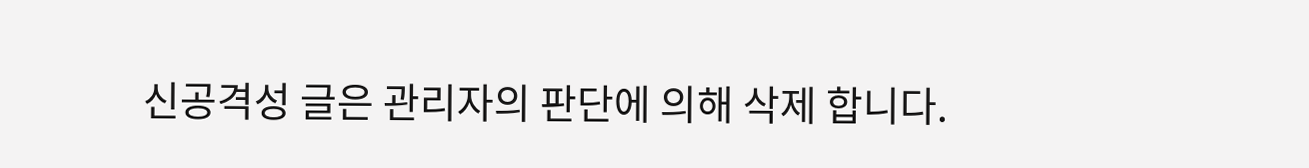신공격성 글은 관리자의 판단에 의해 삭제 합니다.